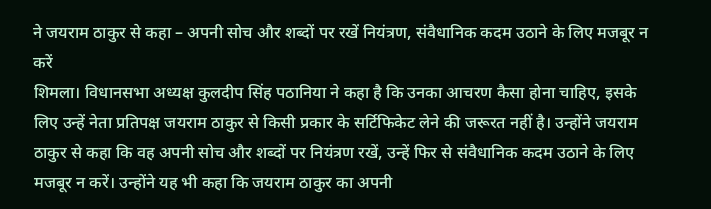ने जयराम ठाकुर से कहा – अपनी सोच और शब्दों पर रखें नियंत्रण, संवैधानिक कदम उठाने के लिए मजबूर न करें
शिमला। विधानसभा अध्यक्ष कुलदीप सिंह पठानिया ने कहा है कि उनका आचरण कैसा होना चाहिए, इसके लिए उन्हें नेता प्रतिपक्ष जयराम ठाकुर से किसी प्रकार के सर्टिफिकेट लेने की जरूरत नहीं है। उन्होंने जयराम ठाकुर से कहा कि वह अपनी सोच और शब्दों पर नियंत्रण रखें, उन्हें फिर से संवैधानिक कदम उठाने के लिए मजबूर न करें। उन्होंने यह भी कहा कि जयराम ठाकुर का अपनी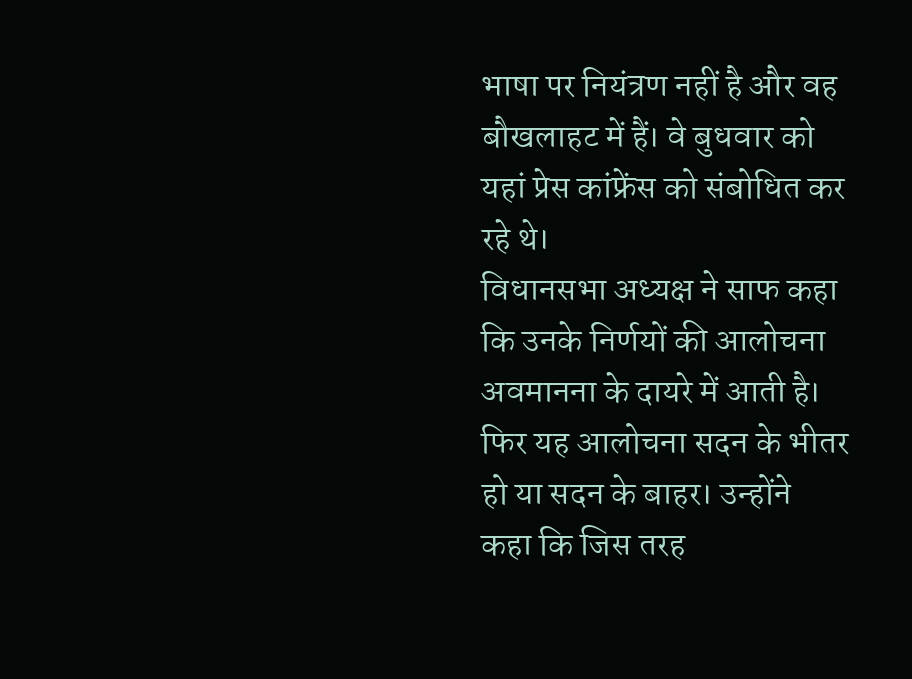भाषा पर नियंत्रण नहीं है और वह बौखलाहट में हैं। वे बुधवार को यहां प्रेस कांफ्रेंस को संबोधित कर रहे थे।
विधानसभा अध्यक्ष ने साफ कहा कि उनके निर्णयों की आलोचना अवमानना के दायरे में आती है। फिर यह आलोचना सदन के भीतर हो या सदन के बाहर। उन्होंने कहा कि जिस तरह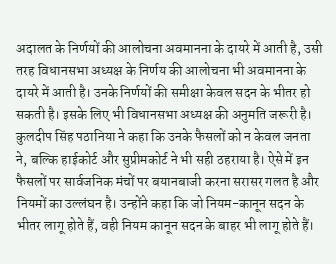अदालत के निर्णयों की आलोचना अवमानना के दायरे में आती है, उसी तरह विधानसभा अध्यक्ष के निर्णय की आलोचना भी अवमानना के दायरे में आती है। उनके निर्णयों की समीक्षा केवल सदन के भीतर हो सकती है। इसके लिए भी विधानसभा अध्यक्ष की अनुमति जरूरी है।
कुलदीप सिंह पठानिया ने कहा कि उनके फैसलों को न केवल जनता ने, बल्कि हाईकोर्ट और सुप्रीमकोर्ट ने भी सही ठहराया है। ऐसे में इन फैसलों पर सार्वजनिक मंचों पर बयानबाजी करना सरासर गलत है और नियमों का उल्लंघन है। उन्होंने कहा कि जो नियम-कानून सदन के भीतर लागू होते हैं, वही नियम कानून सदन के बाहर भी लागू होते हैं।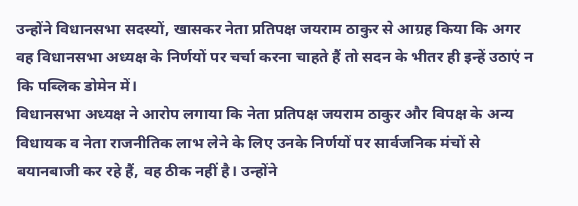उन्होंने विधानसभा सदस्यों, खासकर नेता प्रतिपक्ष जयराम ठाकुर से आग्रह किया कि अगर वह विधानसभा अध्यक्ष के निर्णयों पर चर्चा करना चाहते हैं तो सदन के भीतर ही इन्हें उठाएं न कि पब्लिक डोमेन में।
विधानसभा अध्यक्ष ने आरोप लगाया कि नेता प्रतिपक्ष जयराम ठाकुर और विपक्ष के अन्य विधायक व नेता राजनीतिक लाभ लेने के लिए उनके निर्णयों पर सार्वजनिक मंचों से बयानबाजी कर रहे हैं, वह ठीक नहीं है। उन्होंने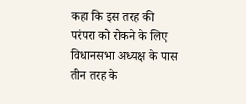कहा कि इस तरह की परंपरा को रोकने के लिए विधानसभा अध्यक्ष के पास तीन तरह के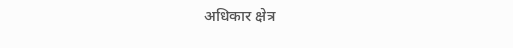अधिकार क्षेत्र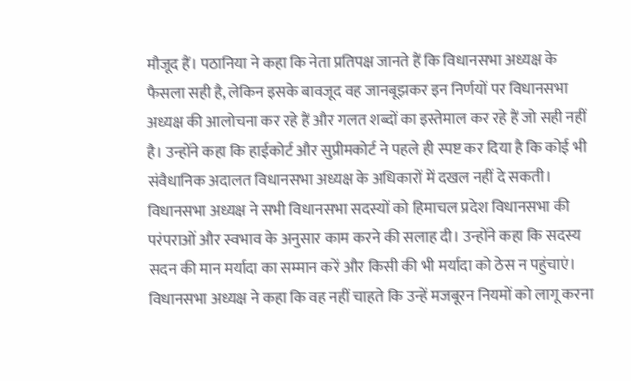मौजूद हैं। पठानिया ने कहा कि नेता प्रतिपक्ष जानते हैं कि विधानसभा अध्यक्ष के फैसला सही है, लेकिन इसके बावजूद वह जानबूझकर इन निर्णयों पर विधानसभा अध्यक्ष की आलोचना कर रहे हैं और गलत शब्दों का इस्तेमाल कर रहे हैं जो सही नहीं है। उन्होंने कहा कि हाईकोर्ट और सुप्रीमकोर्ट ने पहले ही स्पष्ट कर दिया है कि कोई भी संवैधानिक अदालत विधानसभा अध्यक्ष के अधिकारों में दखल नहीं दे सकती।
विधानसभा अध्यक्ष ने सभी विधानसभा सदस्यों को हिमाचल प्रदेश विधानसभा की परंपराओं और स्वभाव के अनुसार काम करने की सलाह दी। उन्होंने कहा कि सदस्य सदन की मान मर्यादा का सम्मान करें और किसी की भी मर्यादा को ठेस न पहुंचाएं। विधानसभा अध्यक्ष ने कहा कि वह नहीं चाहते कि उन्हें मजबूरन नियमों को लागू करना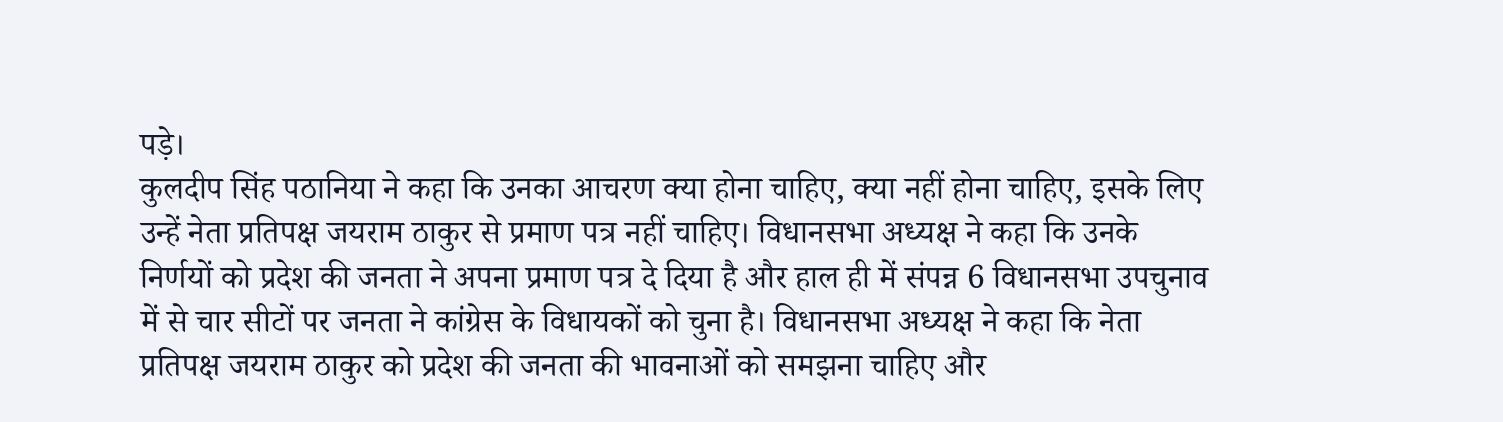पड़े।
कुलदीप सिंह पठानिया ने कहा कि उनका आचरण क्या होना चाहिए, क्या नहीं होना चाहिए, इसके लिए उन्हें नेता प्रतिपक्ष जयराम ठाकुर से प्रमाण पत्र नहीं चाहिए। विधानसभा अध्यक्ष ने कहा कि उनके निर्णयों को प्रदेश की जनता ने अपना प्रमाण पत्र दे दिया है और हाल ही में संपन्न 6 विधानसभा उपचुनाव में से चार सीटों पर जनता ने कांग्रेस के विधायकों को चुना है। विधानसभा अध्यक्ष ने कहा कि नेता प्रतिपक्ष जयराम ठाकुर को प्रदेश की जनता की भावनाओं को समझना चाहिए और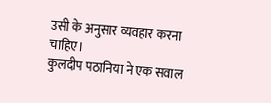उसी के अनुसार व्यवहार करना चाहिए।
कुलदीप पठानिया ने एक सवाल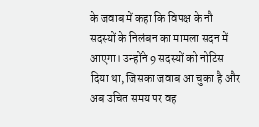के जवाब में कहा कि विपक्ष के नौ सदस्यों के निलंबन का मामला सदन में आएगा। उन्होंने 9 सदस्यों को नोटिस दिया था, जिसका जवाब आ चुका है और अब उचित समय पर वह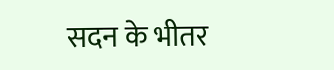सदन के भीतर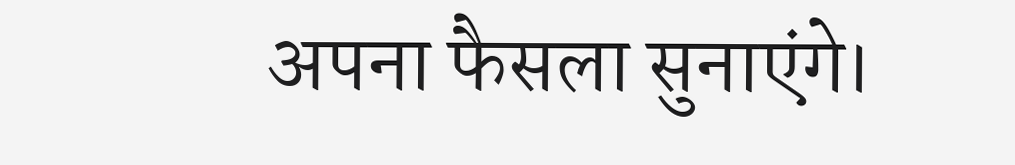अपना फैसला सुनाएंगे।